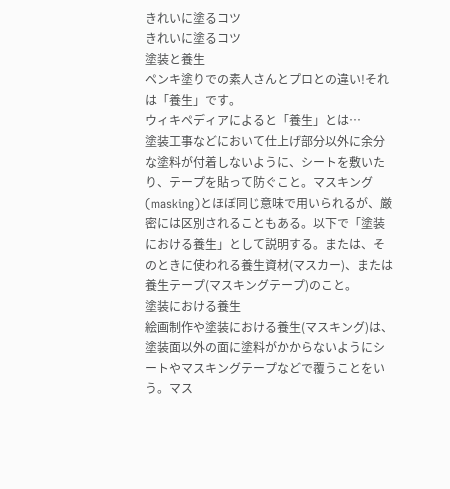きれいに塗るコツ
きれいに塗るコツ
塗装と養生
ペンキ塗りでの素人さんとプロとの違い!それは「養生」です。
ウィキペディアによると「養生」とは…
塗装工事などにおいて仕上げ部分以外に余分な塗料が付着しないように、シートを敷いたり、テープを貼って防ぐこと。マスキング(masking)とほぼ同じ意味で用いられるが、厳密には区別されることもある。以下で「塗装における養生」として説明する。または、そのときに使われる養生資材(マスカー)、または養生テープ(マスキングテープ)のこと。
塗装における養生
絵画制作や塗装における養生(マスキング)は、塗装面以外の面に塗料がかからないようにシートやマスキングテープなどで覆うことをいう。マス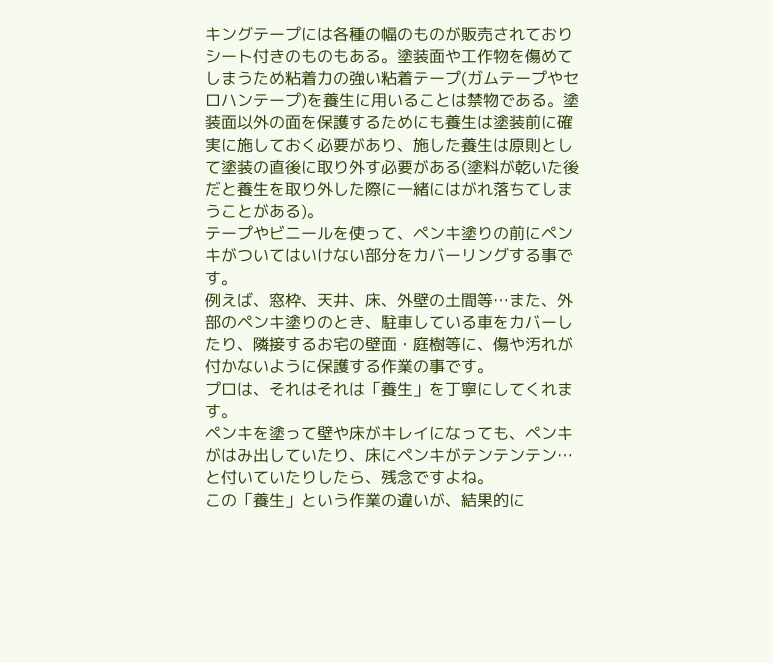キングテープには各種の幅のものが販売されておりシート付きのものもある。塗装面や工作物を傷めてしまうため粘着力の強い粘着テープ(ガムテープやセロハンテープ)を養生に用いることは禁物である。塗装面以外の面を保護するためにも養生は塗装前に確実に施しておく必要があり、施した養生は原則として塗装の直後に取り外す必要がある(塗料が乾いた後だと養生を取り外した際に一緒にはがれ落ちてしまうことがある)。
テープやビニールを使って、ペンキ塗りの前にペンキがついてはいけない部分をカバーリングする事です。
例えば、窓枠、天井、床、外壁の土間等…また、外部のペンキ塗りのとき、駐車している車をカバーしたり、隣接するお宅の壁面・庭樹等に、傷や汚れが付かないように保護する作業の事です。
プロは、それはそれは「養生」を丁寧にしてくれます。
ペンキを塗って壁や床がキレイになっても、ペンキがはみ出していたり、床にペンキがテンテンテン…と付いていたりしたら、残念ですよね。
この「養生」という作業の違いが、結果的に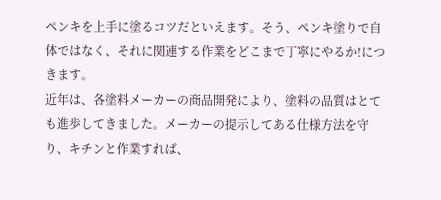ペンキを上手に塗るコツだといえます。そう、ペンキ塗りで自体ではなく、それに関連する作業をどこまで丁寧にやるか!につきます。
近年は、各塗料メーカーの商品開発により、塗料の品質はとても進歩してきました。メーカーの提示してある仕様方法を守り、キチンと作業すれば、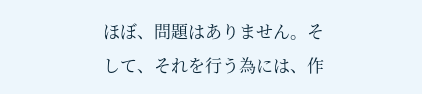ほぼ、問題はありません。そして、それを行う為には、作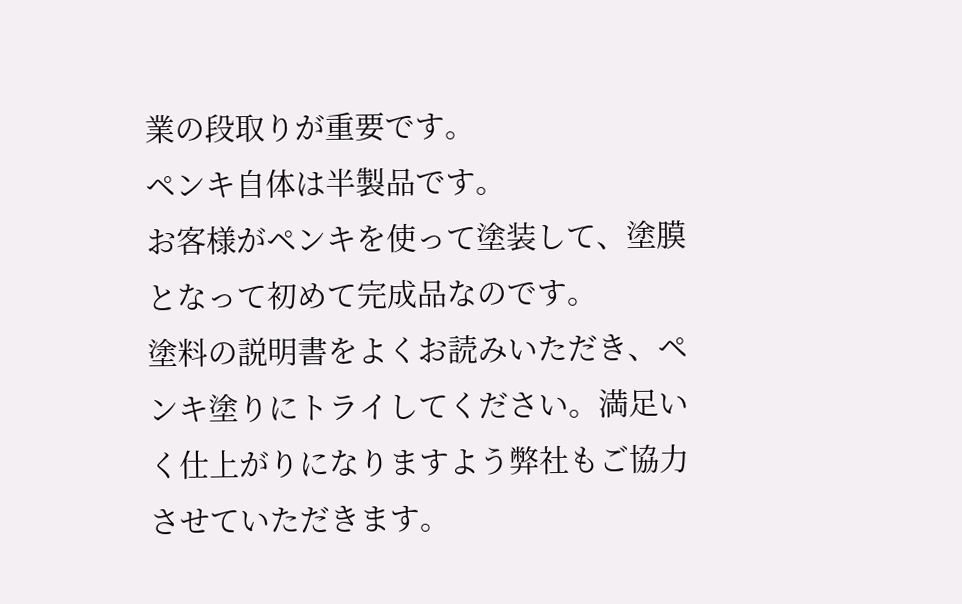業の段取りが重要です。
ペンキ自体は半製品です。
お客様がペンキを使って塗装して、塗膜となって初めて完成品なのです。
塗料の説明書をよくお読みいただき、ペンキ塗りにトライしてください。満足いく仕上がりになりますよう弊社もご協力させていただきます。